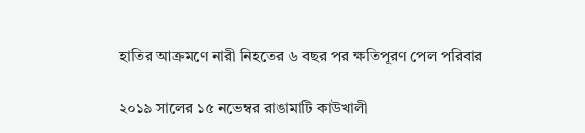হাতির আক্রমণে নারী নিহতের ৬ বছর পর ক্ষতিপূরণ পেল পরিবার

২০১৯ সালের ১৫ নভেম্বর রাঙামাটি কাউখালী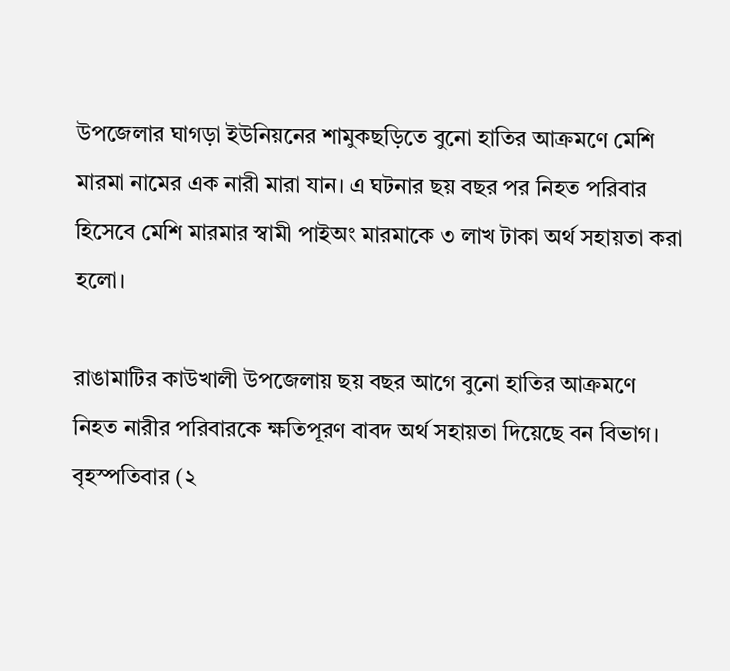উপজেলার ঘাগড়া ইউনিয়নের শামুকছড়িতে বুনো হাতির আক্রমণে মেশি মারমা নামের এক নারী মারা যান। এ ঘটনার ছয় বছর পর নিহত পরিবার হিসেবে মেশি মারমার স্বামী পাইঅং মারমাকে ৩ লাখ টাকা অর্থ সহায়তা করা হলো।

রাঙামাটির কাউখালী উপজেলায় ছয় বছর আগে বুনো হাতির আক্রমণে নিহত নারীর পরিবারকে ক্ষতিপূরণ বাবদ অর্থ সহায়তা দিয়েছে বন বিভাগ। বৃহস্পতিবার (২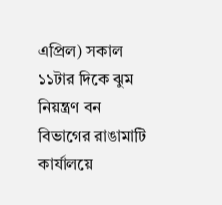এপ্রিল) সকাল ১১টার দিকে ঝুম নিয়ন্ত্রণ বন বিভাগের রাঙামাটি কার্যালয়ে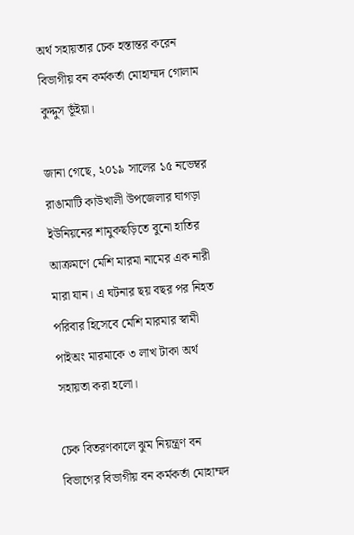অর্থ সহায়তার চেক হস্তান্তর করেন বিভাগীয় বন কর্মকর্তা মোহাম্মদ গোলাম কুদ্দুস ভূঁইয়া।

জানা গেছে, ২০১৯ সালের ১৫ নভেম্বর রাঙামাটি কাউখালী উপজেলার ঘাগড়া ইউনিয়নের শামুকছড়িতে বুনো হাতির আক্রমণে মেশি মারমা নামের এক নারী মারা যান। এ ঘটনার ছয় বছর পর নিহত পরিবার হিসেবে মেশি মারমার স্বামী পাইঅং মারমাকে ৩ লাখ টাকা অর্থ সহায়তা করা হলো।

চেক বিতরণকালে ঝুম নিয়ন্ত্রণ বন বিভাগের বিভাগীয় বন কর্মকর্তা মোহাম্মদ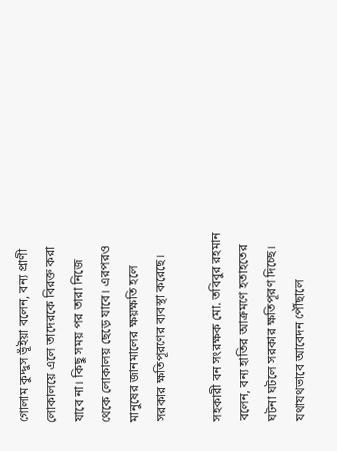গোলাম কুদ্দুস ভূঁইয়া বলেন, বন্য প্রাণী লোকালয়ে এলে তাদেরকে বিরক্ত করা যাবে না। কিছু সময় পর তারা নিজে থেকে লোকালয় ছেড়ে যাবে। এরপরও মানুষের জানমালের ক্ষয়ক্ষতি হলে সরকার ক্ষতিপূরণের ব্যবস্থা করেছে।

সহকারী বন সংরক্ষক মো. তবিবুর রহমান বলেন, বন্য হাতির আক্রমণে হতাহতের ঘটনা ঘটলে সরকার ক্ষতিপূরণ দিচ্ছে। যথাযথভাবে আবেদন পৌঁছালে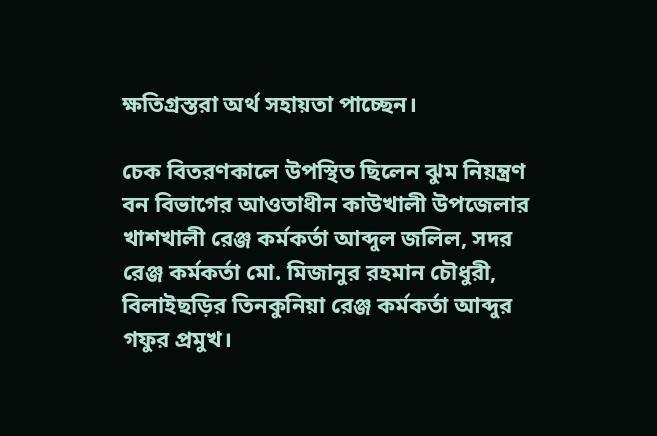ক্ষতিগ্রস্তরা অর্থ সহায়তা পাচ্ছেন।

চেক বিতরণকালে উপস্থিত ছিলেন ঝুম নিয়ন্ত্রণ বন বিভাগের আওতাধীন কাউখালী উপজেলার খাশখালী রেঞ্জ কর্মকর্তা আব্দুল জলিল, সদর রেঞ্জ কর্মকর্তা মো. মিজানুর রহমান চৌধুরী, বিলাইছড়ির তিনকুনিয়া রেঞ্জ কর্মকর্তা আব্দুর গফুর প্রমুখ।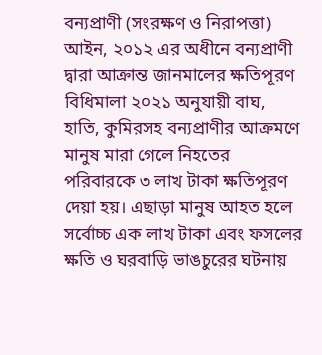বন্যপ্রাণী (সংরক্ষণ ও নিরাপত্তা) আইন, ২০১২ এর অধীনে বন্যপ্রাণী দ্বারা আক্রান্ত জানমালের ক্ষতিপূরণ বিধিমালা ২০২১ অনুযায়ী বাঘ, হাতি, কুমিরসহ বন্যপ্রাণীর আক্রমণে মানুষ মারা গেলে নিহতের পরিবারকে ৩ লাখ টাকা ক্ষতিপূরণ দেয়া হয়। এছাড়া মানুষ আহত হলে সর্বোচ্চ এক লাখ টাকা এবং ফসলের ক্ষতি ও ঘরবাড়ি ভাঙচুরের ঘটনায়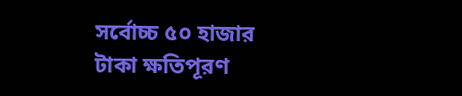সর্বোচ্চ ৫০ হাজার টাকা ক্ষতিপূরণ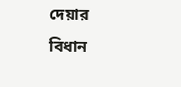দেয়ার বিধান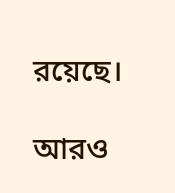রয়েছে।

আরও